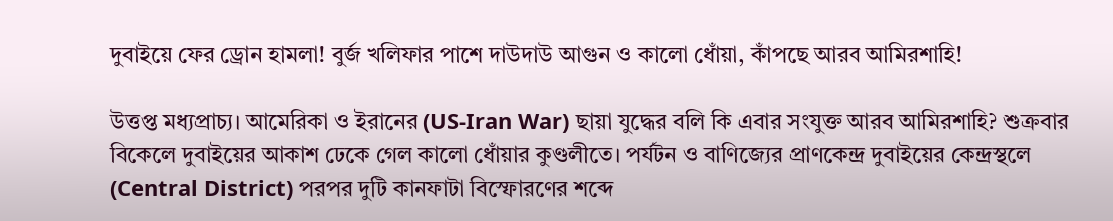দুবাইয়ে ফের ড্রোন হামলা! বুর্জ খলিফার পাশে দাউদাউ আগুন ও কালো ধোঁয়া, কাঁপছে আরব আমিরশাহি!

উত্তপ্ত মধ্যপ্রাচ্য। আমেরিকা ও ইরানের (US-Iran War) ছায়া যুদ্ধের বলি কি এবার সংযুক্ত আরব আমিরশাহি? শুক্রবার বিকেলে দুবাইয়ের আকাশ ঢেকে গেল কালো ধোঁয়ার কুণ্ডলীতে। পর্যটন ও বাণিজ্যের প্রাণকেন্দ্র দুবাইয়ের কেন্দ্রস্থলে (Central District) পরপর দুটি কানফাটা বিস্ফোরণের শব্দে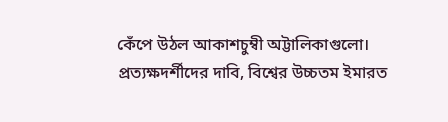কেঁপে উঠল আকাশচুম্বী অট্টালিকাগুলো। প্রত্যক্ষদর্শীদের দাবি, বিশ্বের উচ্চতম ইমারত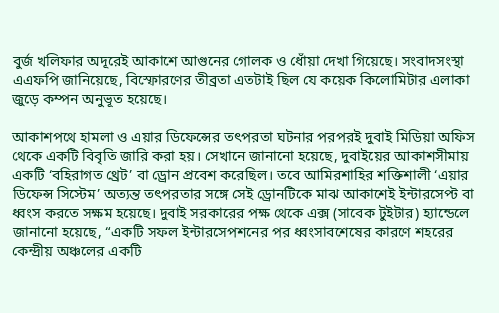বুর্জ খলিফার অদূরেই আকাশে আগুনের গোলক ও ধোঁয়া দেখা গিয়েছে। সংবাদসংস্থা এএফপি জানিয়েছে, বিস্ফোরণের তীব্রতা এতটাই ছিল যে কয়েক কিলোমিটার এলাকা জুড়ে কম্পন অনুভূত হয়েছে।

আকাশপথে হামলা ও এয়ার ডিফেন্সের তৎপরতা ঘটনার পরপরই দুবাই মিডিয়া অফিস থেকে একটি বিবৃতি জারি করা হয়। সেখানে জানানো হয়েছে, দুবাইয়ের আকাশসীমায় একটি ‘বহিরাগত থ্রেট’ বা ড্রোন প্রবেশ করেছিল। তবে আমিরশাহির শক্তিশালী ‘এয়ার ডিফেন্স সিস্টেম’ অত্যন্ত তৎপরতার সঙ্গে সেই ড্রোনটিকে মাঝ আকাশেই ইন্টারসেপ্ট বা ধ্বংস করতে সক্ষম হয়েছে। দুবাই সরকারের পক্ষ থেকে এক্স (সাবেক টুইটার) হ্যান্ডেলে জানানো হয়েছে, “একটি সফল ইন্টারসেপশনের পর ধ্বংসাবশেষের কারণে শহরের কেন্দ্রীয় অঞ্চলের একটি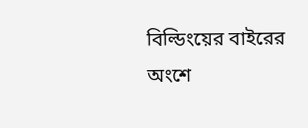বিল্ডিংয়ের বাইরের অংশে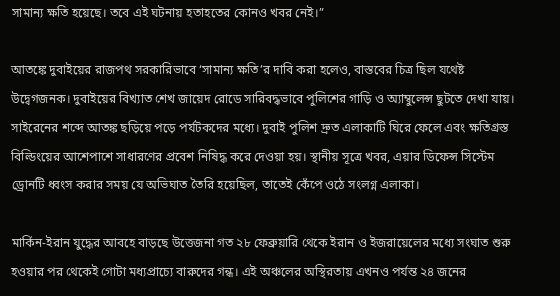সামান্য ক্ষতি হয়েছে। তবে এই ঘটনায় হতাহতের কোনও খবর নেই।”

আতঙ্কে দুবাইয়ের রাজপথ সরকারিভাবে ‘সামান্য ক্ষতি’র দাবি করা হলেও, বাস্তবের চিত্র ছিল যথেষ্ট উদ্বেগজনক। দুবাইয়ের বিখ্যাত শেখ জায়েদ রোডে সারিবদ্ধভাবে পুলিশের গাড়ি ও অ্যাম্বুলেন্স ছুটতে দেখা যায়। সাইরেনের শব্দে আতঙ্ক ছড়িয়ে পড়ে পর্যটকদের মধ্যে। দুবাই পুলিশ দ্রুত এলাকাটি ঘিরে ফেলে এবং ক্ষতিগ্রস্ত বিল্ডিংয়ের আশেপাশে সাধারণের প্রবেশ নিষিদ্ধ করে দেওয়া হয়। স্থানীয় সূত্রে খবর, এয়ার ডিফেন্স সিস্টেম ড্রোনটি ধ্বংস করার সময় যে অভিঘাত তৈরি হয়েছিল, তাতেই কেঁপে ওঠে সংলগ্ন এলাকা।

মার্কিন-ইরান যুদ্ধের আবহে বাড়ছে উত্তেজনা গত ২৮ ফেব্রুয়ারি থেকে ইরান ও ইজরায়েলের মধ্যে সংঘাত শুরু হওয়ার পর থেকেই গোটা মধ্যপ্রাচ্যে বারুদের গন্ধ। এই অঞ্চলের অস্থিরতায় এখনও পর্যন্ত ২৪ জনের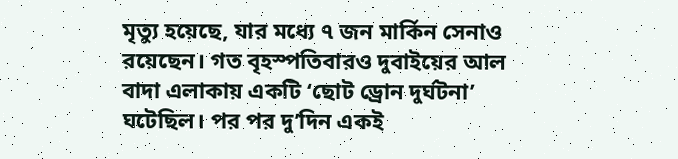মৃত্যু হয়েছে, যার মধ্যে ৭ জন মার্কিন সেনাও রয়েছেন। গত বৃহস্পতিবারও দুবাইয়ের আল বাদা এলাকায় একটি ‘ছোট ড্রোন দুর্ঘটনা’ ঘটেছিল। পর পর দু’দিন একই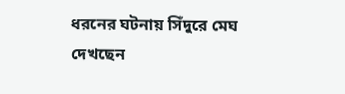ধরনের ঘটনায় সিঁদুরে মেঘ দেখছেন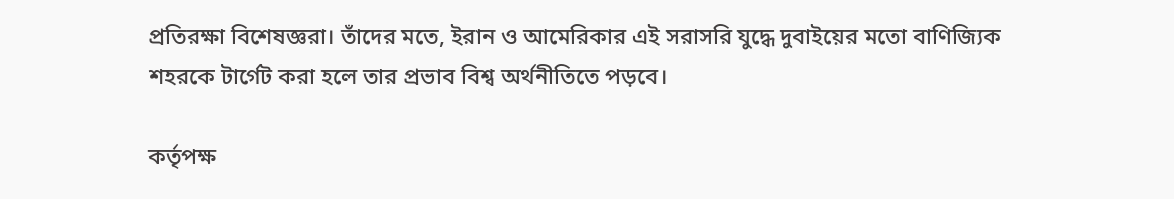প্রতিরক্ষা বিশেষজ্ঞরা। তাঁদের মতে, ইরান ও আমেরিকার এই সরাসরি যুদ্ধে দুবাইয়ের মতো বাণিজ্যিক শহরকে টার্গেট করা হলে তার প্রভাব বিশ্ব অর্থনীতিতে পড়বে।

কর্তৃপক্ষ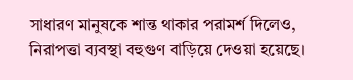সাধারণ মানুষকে শান্ত থাকার পরামর্শ দিলেও, নিরাপত্তা ব্যবস্থা বহুগুণ বাড়িয়ে দেওয়া হয়েছে।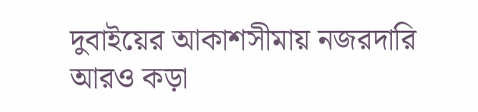দুবাইয়ের আকাশসীমায় নজরদারি আরও কড়া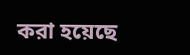করা হয়েছে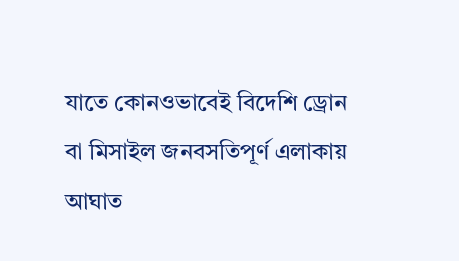যাতে কোনওভাবেই বিদেশি ড্রোন বা মিসাইল জনবসতিপূর্ণ এলাকায় আঘাত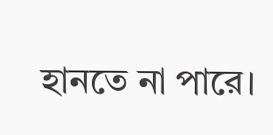হানতে না পারে।